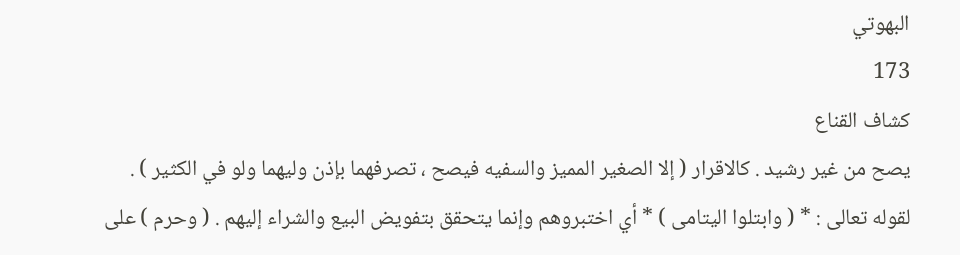البهوتي
173
كشاف القناع
يصح من غير رشيد . كالاقرار ( إلا الصغير المميز والسفيه فيصح ، تصرفهما بإذن وليهما ولو في الكثير ) . لقوله تعالى : * ( وابتلوا اليتامى ) * أي اختبروهم وإنما يتحقق بتفويض البيع والشراء إليهم . ( وحرم ) على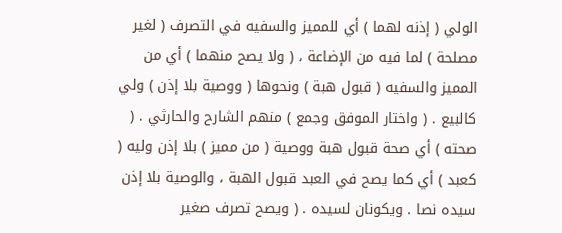الولي ( إذنه لهما ) أي للمميز والسفيه في التصرف ( لغير مصلحة ) لما فيه من الإضاعة ، ( ولا يصح منهما ) أي من المميز والسفيه ( قبول هبة ) ونحوها ( ووصية بلا إذن ) ولي كالبيع . ( واختار الموفق وجمع ) منهم الشارح والحارثي . ( صحته ) أي صحة قبول هبة ووصية ( من مميز ) بلا إذن وليه ( كعبد ) أي كما يصح في العبد قبول الهبة ، والوصية بلا إذن سيده نصا . ويكونان لسيده . ( ويصح تصرف صغير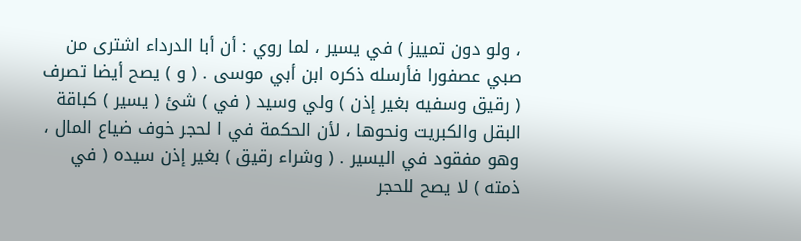، ولو دون تمييز ) في يسير ، لما روي : أن أبا الدرداء اشترى من صبي عصفورا فأرسله ذكره ابن أبي موسى . ( و ) يصح أيضا تصرف ( رقيق وسفيه بغير إذن ) ولي وسيد ( في ) شئ ( يسير ) كباقة البقل والكبريت ونحوها ، لأن الحكمة في ا لحجر خوف ضياع المال ، وهو مفقود في اليسير . ( وشراء رقيق ) بغير إذن سيده ( في ذمته ) لا يصح للحجر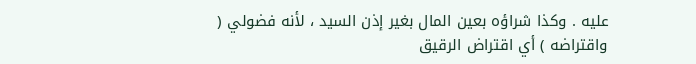عليه . وكذا شراؤه بعين المال بغير إذن السيد ، لأنه فضولي ( واقتراضه ) أي اقتراض الرقيق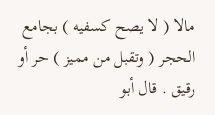مالا ( لا يصح كسفيه ) بجامع الحجر ( وتقبل من مميز ) حر أو رقيق . قال أبو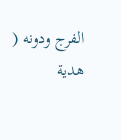الفرج ودونه ( هدية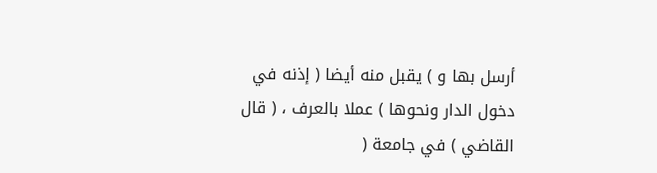أرسل بها و ) يقبل منه أيضا ( إذنه في دخول الدار ونحوها ) عملا بالعرف ، ( قال القاضي ) في جامعة (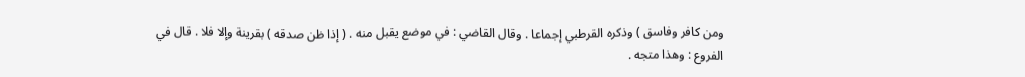ومن كافر وفاسق ) وذكره القرطبي إجماعا . وقال القاضي : في موضع يقبل منه . ( إذا ظن صدقه ) بقرينة وإلا فلا . قال في الفروع : وهذا متجه .